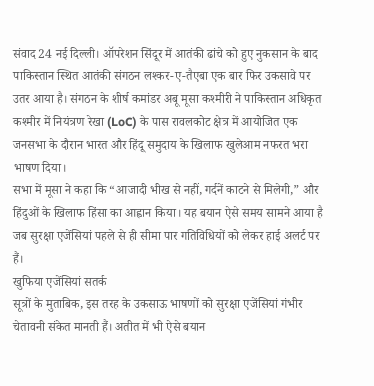संवाद 24 नई दिल्ली। ऑपरेशन सिंदूर में आतंकी ढांचे को हुए नुकसान के बाद पाकिस्तान स्थित आतंकी संगठन लश्कर-ए-तैएबा एक बार फिर उकसावे पर उतर आया है। संगठन के शीर्ष कमांडर अबू मूसा कश्मीरी ने पाकिस्तान अधिकृत कश्मीर में नियंत्रण रेखा (LoC) के पास रावलकोट क्षेत्र में आयोजित एक जनसभा के दौरान भारत और हिंदू समुदाय के खिलाफ खुलेआम नफरत भरा भाषण दिया।
सभा में मूसा ने कहा कि “आजादी भीख से नहीं, गर्दनें काटने से मिलेगी,” और हिंदुओं के खिलाफ हिंसा का आह्वान किया। यह बयान ऐसे समय सामने आया है जब सुरक्षा एजेंसियां पहले से ही सीमा पार गतिविधियों को लेकर हाई अलर्ट पर हैं।
खुफिया एजेंसियां सतर्क
सूत्रों के मुताबिक, इस तरह के उकसाऊ भाषणों को सुरक्षा एजेंसियां गंभीर चेतावनी संकेत मानती हैं। अतीत में भी ऐसे बयान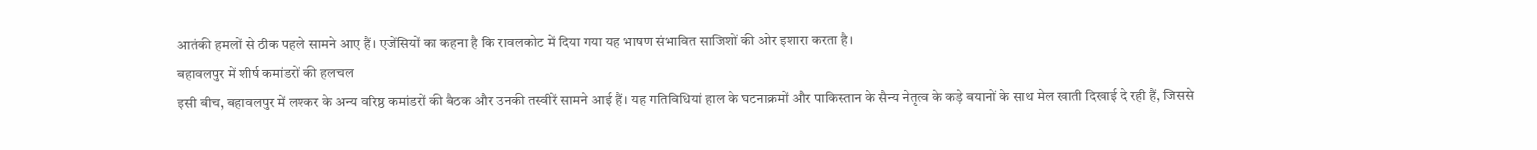आतंकी हमलों से ठीक पहले सामने आए हैं। एजेंसियों का कहना है कि रावलकोट में दिया गया यह भाषण संभावित साजिशों की ओर इशारा करता है।
बहावलपुर में शीर्ष कमांडरों की हलचल
इसी बीच, बहावलपुर में लश्कर के अन्य वरिष्ठ कमांडरों की बैठक और उनकी तस्वीरें सामने आई हैं। यह गतिविधियां हाल के घटनाक्रमों और पाकिस्तान के सैन्य नेतृत्व के कड़े बयानों के साथ मेल खाती दिखाई दे रही हैं, जिससे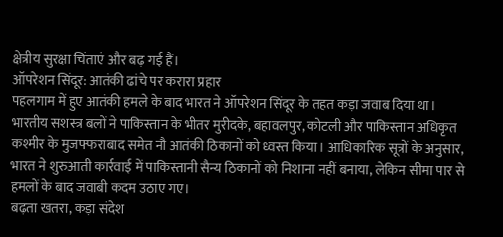क्षेत्रीय सुरक्षा चिंताएं और बढ़ गई हैं।
ऑपरेशन सिंदूर: आतंकी ढांचे पर करारा प्रहार
पहलगाम में हुए आतंकी हमले के बाद भारत ने ऑपरेशन सिंदूर के तहत कड़ा जवाब दिया था। भारतीय सशस्त्र बलों ने पाकिस्तान के भीतर मुरीदके, बहावलपुर, कोटली और पाकिस्तान अधिकृत कश्मीर के मुजफ्फराबाद समेत नौ आतंकी ठिकानों को ध्वस्त किया। आधिकारिक सूत्रों के अनुसार, भारत ने शुरुआती कार्रवाई में पाकिस्तानी सैन्य ठिकानों को निशाना नहीं बनाया, लेकिन सीमा पार से हमलों के बाद जवाबी कदम उठाए गए।
बढ़ता खतरा, कड़ा संदेश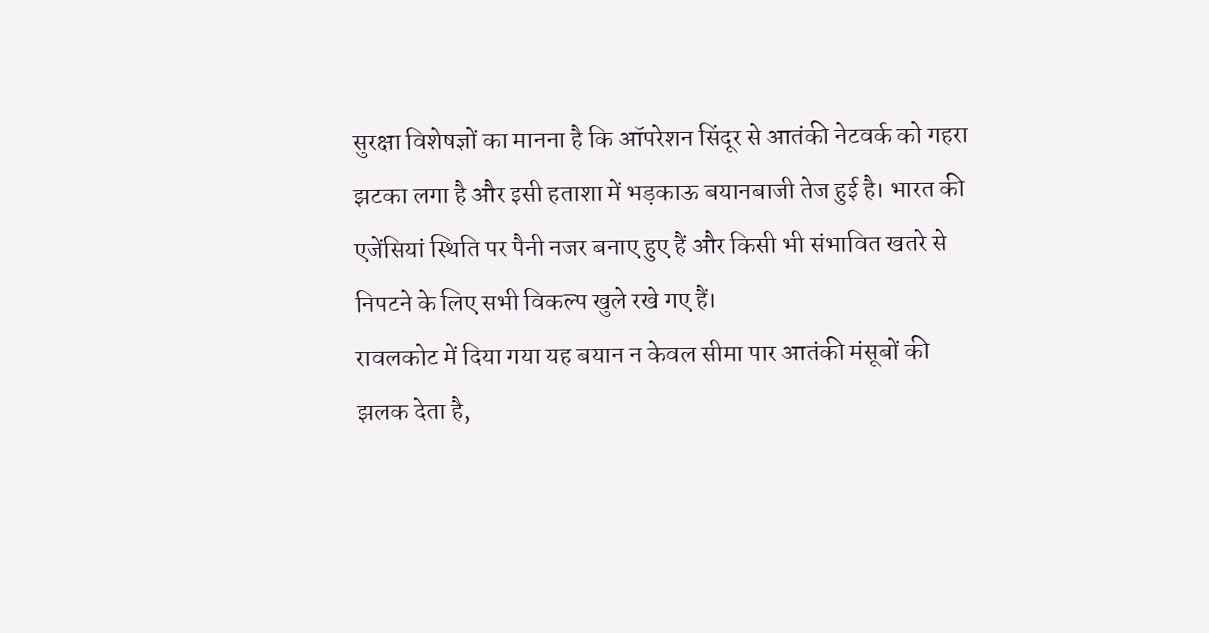सुरक्षा विशेषज्ञों का मानना है कि ऑपरेशन सिंदूर से आतंकी नेटवर्क को गहरा झटका लगा है और इसी हताशा में भड़काऊ बयानबाजी तेज हुई है। भारत की एजेंसियां स्थिति पर पैनी नजर बनाए हुए हैं और किसी भी संभावित खतरे से निपटने के लिए सभी विकल्प खुले रखे गए हैं।
रावलकोट में दिया गया यह बयान न केवल सीमा पार आतंकी मंसूबों की झलक देता है,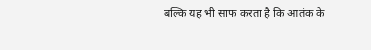बल्कि यह भी साफ करता है कि आतंक के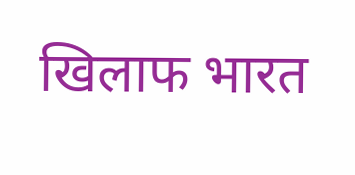खिलाफ भारत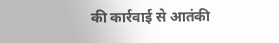की कार्रवाई से आतंकी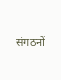संगठनों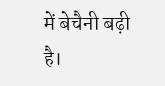में बेचैनी बढ़ी है।